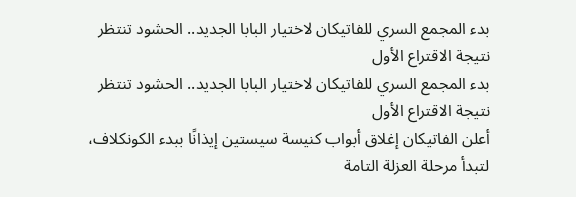بدء المجمع السري للفاتيكان لاختيار البابا الجديد.. الحشود تنتظر نتيجة الاقتراع الأول
بدء المجمع السري للفاتيكان لاختيار البابا الجديد.. الحشود تنتظر نتيجة الاقتراع الأول
أعلن الفاتيكان إغلاق أبواب كنيسة سيستين إيذانًا ببدء الكونكلاف، لتبدأ مرحلة العزلة التامة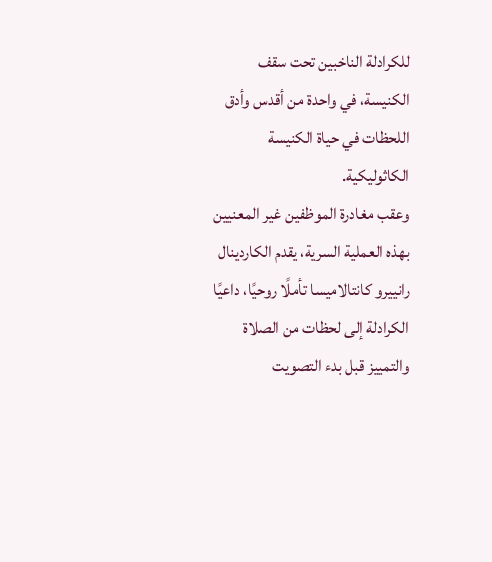للكرادلة الناخبين تحت سقف الكنيسة، في واحدة من أقدس وأدق اللحظات في حياة الكنيسة الكاثوليكية.
وعقب مغادرة الموظفين غير المعنيين بهذه العملية السرية، يقدم الكاردينال رانييرو كانتالاميسا تأملًا روحيًا، داعيًا الكرادلة إلى لحظات من الصلاة والتمييز قبل بدء التصويت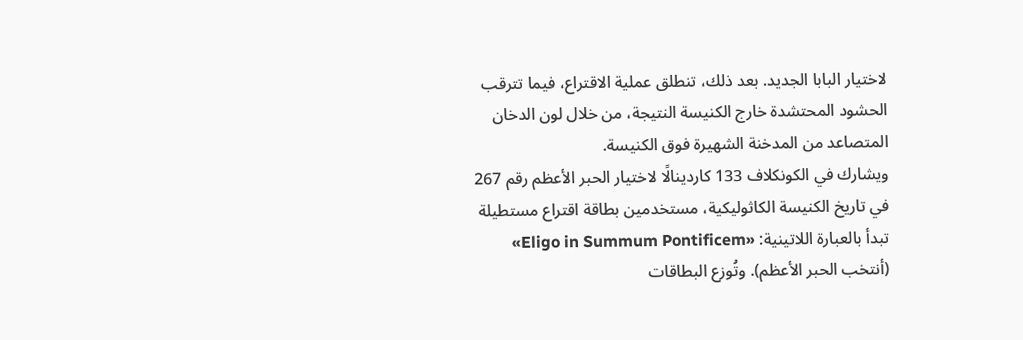لاختيار البابا الجديد. بعد ذلك، تنطلق عملية الاقتراع، فيما تترقب الحشود المحتشدة خارج الكنيسة النتيجة، من خلال لون الدخان المتصاعد من المدخنة الشهيرة فوق الكنيسة.
ويشارك في الكونكلاف 133 كاردينالًا لاختيار الحبر الأعظم رقم 267 في تاريخ الكنيسة الكاثوليكية، مستخدمين بطاقة اقتراع مستطيلة تبدأ بالعبارة اللاتينية: «Eligo in Summum Pontificem» (أنتخب الحبر الأعظم). وتُوزع البطاقات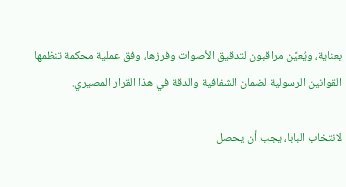بعناية، ويُعيَّن مراقبون لتدقيق الأصوات وفرزها، وفق عملية محكمة تنظمها القوانين الرسولية لضمان الشفافية والدقة في هذا القرار المصيري.

لانتخاب البابا، يجب أن يحصل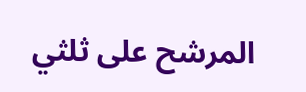المرشح على ثلثي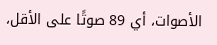الأصوات، أي 89 صوتًا على الأقل،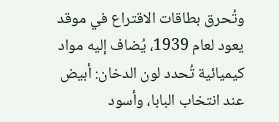وتُحرق بطاقات الاقتراع في موقد يعود لعام 1939، يُضاف إليه مواد كيميائية تُحدد لون الدخان: أبيض عند انتخاب البابا، وأسود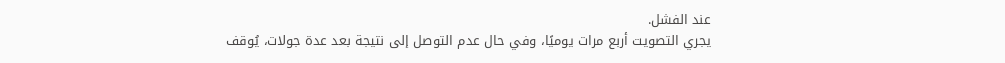عند الفشل.
يجري التصويت أربع مرات يوميًا، وفي حال عدم التوصل إلى نتيجة بعد عدة جولات، يُوقف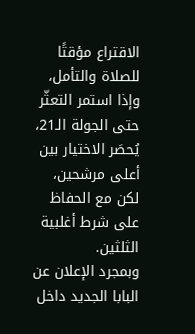الاقتراع مؤقتًا للصلاة والتأمل، وإذا استمر التعثّر حتى الجولة الـ21، يُحصَر الاختيار بين أعلى مرشحين، لكن مع الحفاظ على شرط أغلبية الثلثين.
وبمجرد الإعلان عن البابا الجديد داخل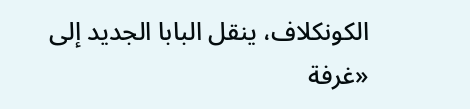الكونكلاف، ينقل البابا الجديد إلى «غرفة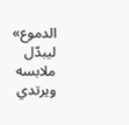الدموع» ليبدّل ملابسه ويرتدي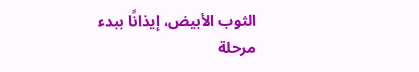الثوب الأبيض، إيذانًا ببدء مرحلة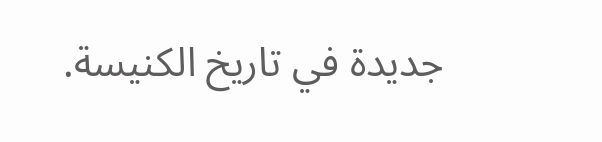جديدة في تاريخ الكنيسة.